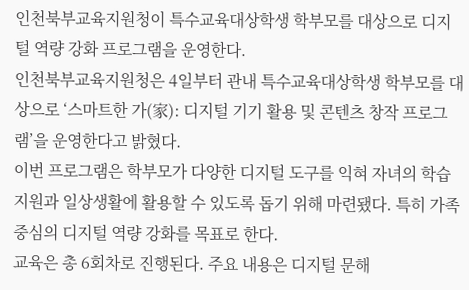인천북부교육지원청이 특수교육대상학생 학부모를 대상으로 디지털 역량 강화 프로그램을 운영한다.
인천북부교육지원청은 4일부터 관내 특수교육대상학생 학부모를 대상으로 ‘스마트한 가(家): 디지털 기기 활용 및 콘텐츠 창작 프로그램’을 운영한다고 밝혔다.
이번 프로그램은 학부모가 다양한 디지털 도구를 익혀 자녀의 학습 지원과 일상생활에 활용할 수 있도록 돕기 위해 마련됐다. 특히 가족 중심의 디지털 역량 강화를 목표로 한다.
교육은 총 6회차로 진행된다. 주요 내용은 디지털 문해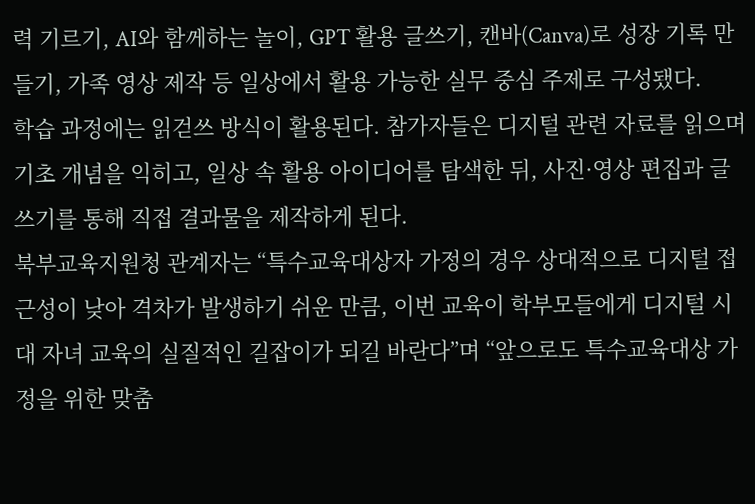력 기르기, AI와 함께하는 놀이, GPT 활용 글쓰기, 캔바(Canva)로 성장 기록 만들기, 가족 영상 제작 등 일상에서 활용 가능한 실무 중심 주제로 구성됐다.
학습 과정에는 읽걷쓰 방식이 활용된다. 참가자들은 디지털 관련 자료를 읽으며 기초 개념을 익히고, 일상 속 활용 아이디어를 탐색한 뒤, 사진·영상 편집과 글쓰기를 통해 직접 결과물을 제작하게 된다.
북부교육지원청 관계자는 “특수교육대상자 가정의 경우 상대적으로 디지털 접근성이 낮아 격차가 발생하기 쉬운 만큼, 이번 교육이 학부모들에게 디지털 시대 자녀 교육의 실질적인 길잡이가 되길 바란다”며 “앞으로도 특수교육대상 가정을 위한 맞춤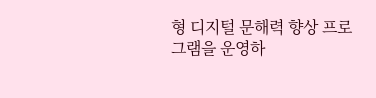형 디지털 문해력 향상 프로그램을 운영하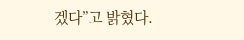겠다”고 밝혔다.